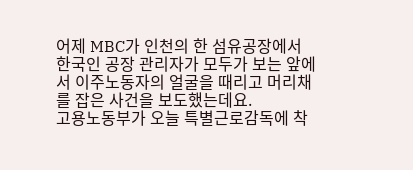어제 MBC가 인천의 한 섬유공장에서 한국인 공장 관리자가 모두가 보는 앞에서 이주노동자의 얼굴을 때리고 머리채를 잡은 사건을 보도했는데요.
고용노동부가 오늘 특별근로감독에 착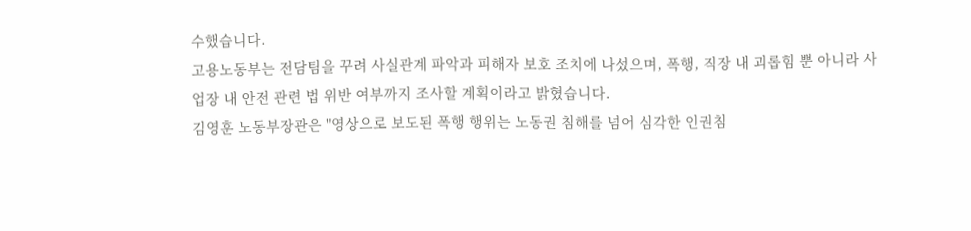수했습니다.
고용노동부는 전담팀을 꾸려 사실관계 파악과 피해자 보호 조치에 나섰으며, 폭행, 직장 내 괴롭힘 뿐 아니라 사업장 내 안전 관련 법 위반 여부까지 조사할 계획이라고 밝혔습니다.
김영훈 노동부장관은 "영상으로 보도된 폭행 행위는 노동권 침해를 넘어 심각한 인권침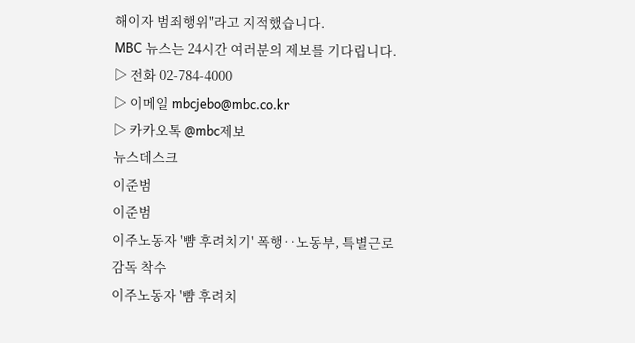해이자 범죄행위"라고 지적했습니다.
MBC 뉴스는 24시간 여러분의 제보를 기다립니다.
▷ 전화 02-784-4000
▷ 이메일 mbcjebo@mbc.co.kr
▷ 카카오톡 @mbc제보
뉴스데스크
이준범
이준범
이주노동자 '뺨 후려치기' 폭행‥노동부, 특별근로감독 착수
이주노동자 '뺨 후려치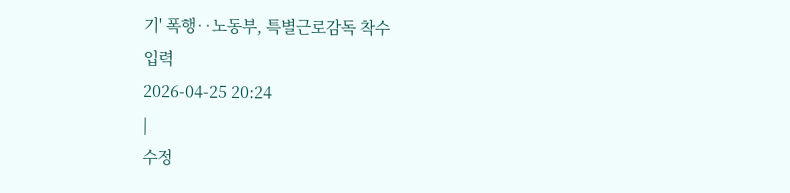기' 폭행‥노동부, 특별근로감독 착수
입력
2026-04-25 20:24
|
수정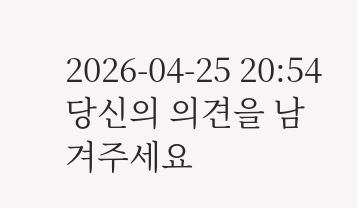2026-04-25 20:54
당신의 의견을 남겨주세요